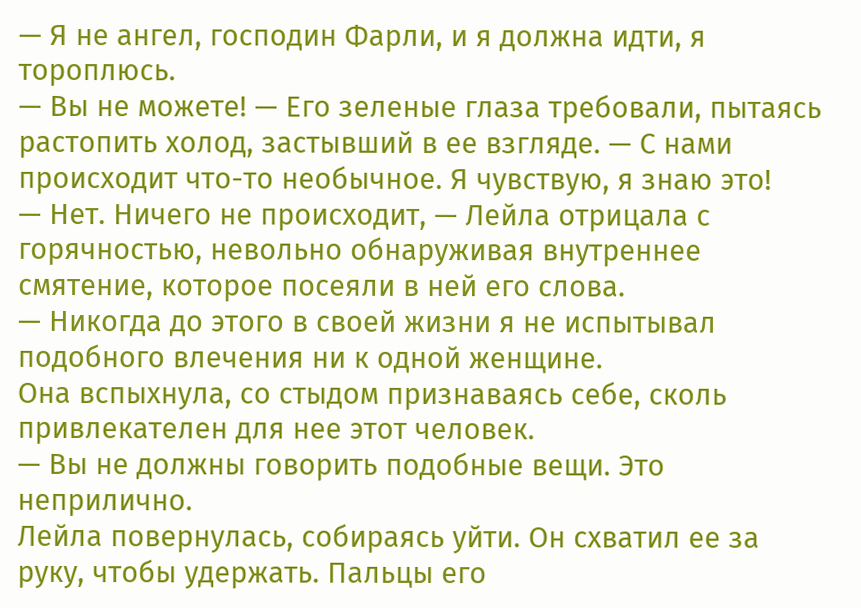— Я не ангел, господин Фарли, и я должна идти, я тороплюсь.
— Вы не можете! — Его зеленые глаза требовали, пытаясь растопить холод, застывший в ее взгляде. — С нами происходит что-то необычное. Я чувствую, я знаю это!
— Нет. Ничего не происходит, — Лейла отрицала с горячностью, невольно обнаруживая внутреннее смятение, которое посеяли в ней его слова.
— Никогда до этого в своей жизни я не испытывал подобного влечения ни к одной женщине.
Она вспыхнула, со стыдом признаваясь себе, сколь привлекателен для нее этот человек.
— Вы не должны говорить подобные вещи. Это неприлично.
Лейла повернулась, собираясь уйти. Он схватил ее за руку, чтобы удержать. Пальцы его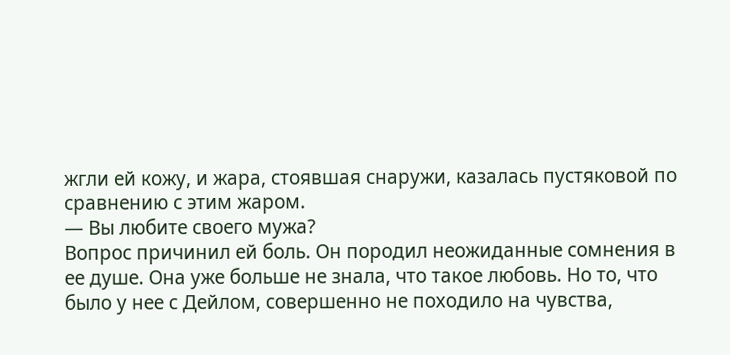жгли ей кожу, и жара, стоявшая снаружи, казалась пустяковой по сравнению с этим жаром.
— Вы любите своего мужа?
Вопрос причинил ей боль. Он породил неожиданные сомнения в ее душе. Она уже больше не знала, что такое любовь. Но то, что было у нее с Дейлом, совершенно не походило на чувства,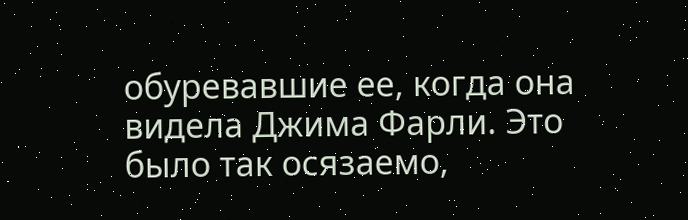обуревавшие ее, когда она видела Джима Фарли. Это было так осязаемо,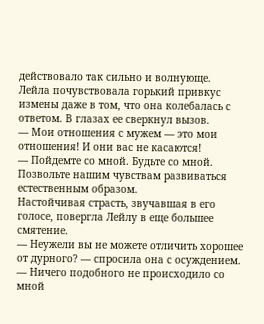действовало так сильно и волнующе.
Лейла почувствовала горький привкус измены даже в том, что она колебалась с ответом. В глазах ее сверкнул вызов.
— Мои отношения с мужем — это мои отношения! И они вас не касаются!
— Пойдемте со мной. Будьте со мной. Позвольте нашим чувствам развиваться естественным образом.
Настойчивая страсть, звучавшая в его голосе, повергла Лейлу в еще большее смятение.
— Неужели вы не можете отличить хорошее от дурного? — спросила она с осуждением.
— Ничего подобного не происходило со мной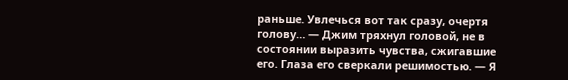раньше. Увлечься вот так сразу, очертя голову… — Джим тряхнул головой, не в состоянии выразить чувства, сжигавшие его. Глаза его сверкали решимостью. — Я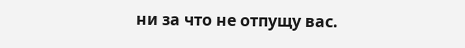ни за что не отпущу вас.